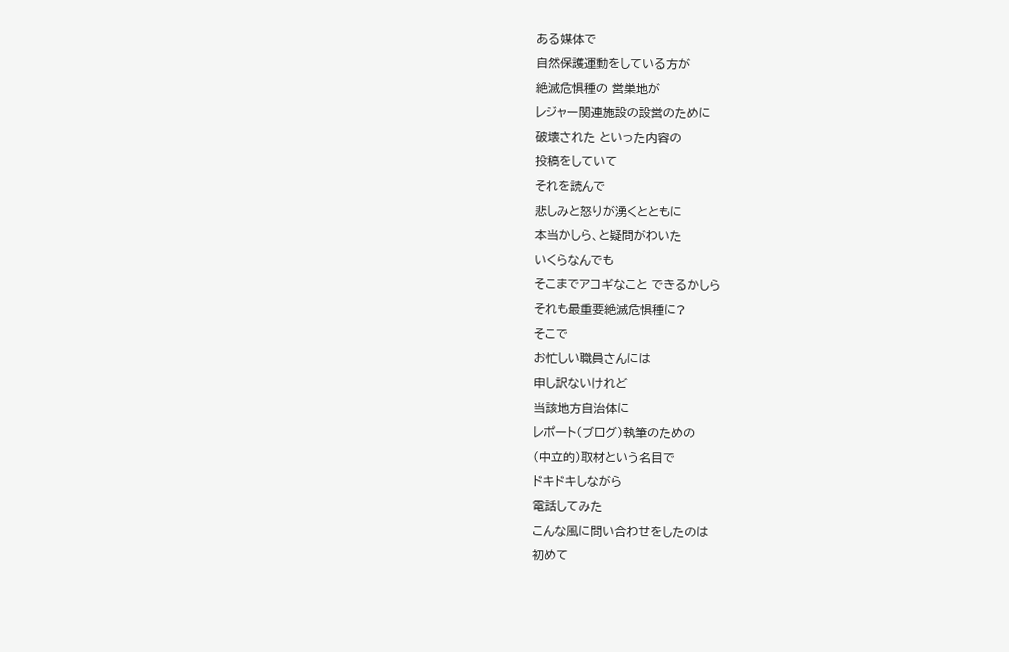ある媒体で
自然保護運動をしている方が
絶滅危惧種の 営巣地が
レジャー関連施設の設営のために
破壊された といった内容の
投稿をしていて
それを読んで
悲しみと怒りが湧くとともに
本当かしら、と疑問がわいた
いくらなんでも
そこまでアコギなこと できるかしら
それも最重要絶滅危惧種に?
そこで
お忙しい職員さんには
申し訳ないけれど
当該地方自治体に
レポート(ブログ)執筆のための
(中立的)取材という名目で
ドキドキしながら
電話してみた
こんな風に問い合わせをしたのは
初めて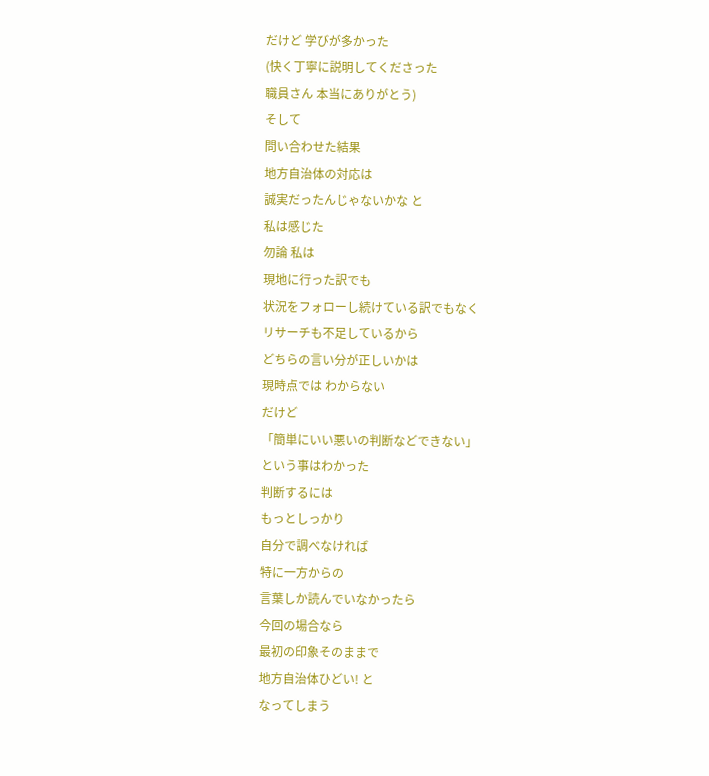だけど 学びが多かった
(快く丁寧に説明してくださった
職員さん 本当にありがとう)
そして
問い合わせた結果
地方自治体の対応は
誠実だったんじゃないかな と
私は感じた
勿論 私は
現地に行った訳でも
状況をフォローし続けている訳でもなく
リサーチも不足しているから
どちらの言い分が正しいかは
現時点では わからない
だけど
「簡単にいい悪いの判断などできない」
という事はわかった
判断するには
もっとしっかり
自分で調べなければ
特に一方からの
言葉しか読んでいなかったら
今回の場合なら
最初の印象そのままで
地方自治体ひどい! と
なってしまう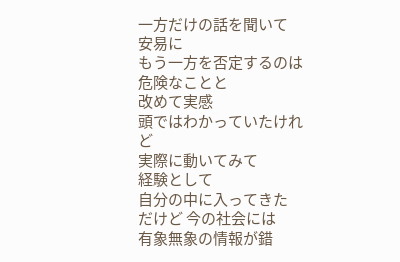一方だけの話を聞いて
安易に
もう一方を否定するのは
危険なことと
改めて実感
頭ではわかっていたけれど
実際に動いてみて
経験として
自分の中に入ってきた
だけど 今の社会には
有象無象の情報が錯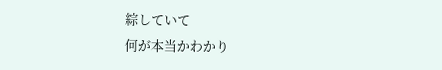綜していて
何が本当かわかり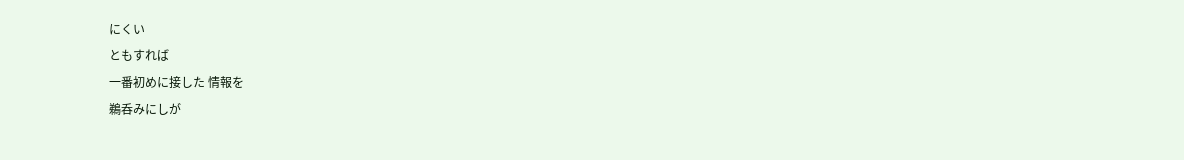にくい
ともすれば
一番初めに接した 情報を
鵜呑みにしが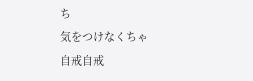ち
気をつけなくちゃ
自戒自戒